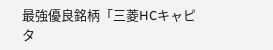最強優良銘柄「三菱HCキャピタ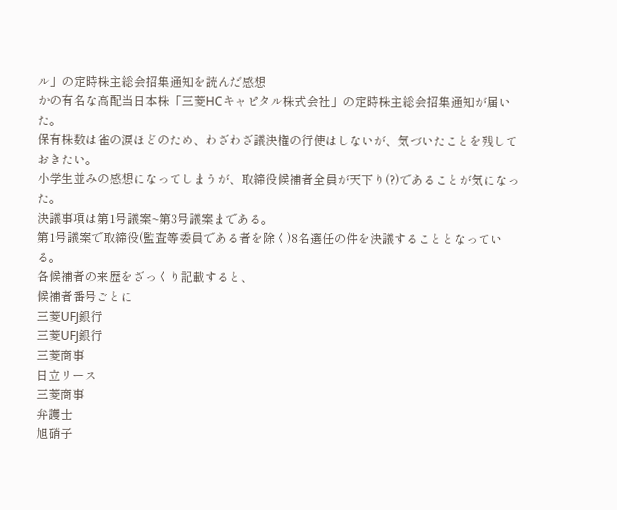ル」の定時株主総会招集通知を読んだ感想
かの有名な高配当日本株「三菱HCキャピタル株式会社」の定時株主総会招集通知が届いた。
保有株数は雀の涙ほどのため、わざわざ議決権の行使はしないが、気づいたことを残しておきたい。
小学生並みの感想になってしまうが、取締役候補者全員が天下り(?)であることが気になった。
決議事項は第1号議案~第3号議案まである。
第1号議案で取締役(監査等委員である者を除く)8名選任の件を決議することとなっている。
各候補者の来歴をざっくり記載すると、
候補者番号ごとに
三菱UFJ銀行
三菱UFJ銀行
三菱商事
日立リース
三菱商事
弁護士
旭硝子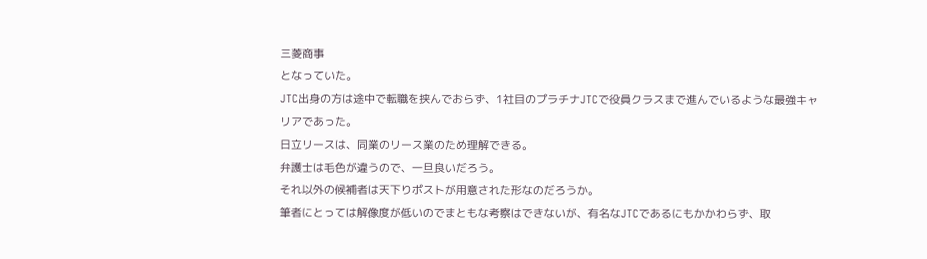三菱商事
となっていた。
JTC出身の方は途中で転職を挟んでおらず、1社目のプラチナJTCで役員クラスまで進んでいるような最強キャリアであった。
日立リースは、同業のリース業のため理解できる。
弁護士は毛色が違うので、一旦良いだろう。
それ以外の候補者は天下りポストが用意された形なのだろうか。
筆者にとっては解像度が低いのでまともな考察はできないが、有名なJTCであるにもかかわらず、取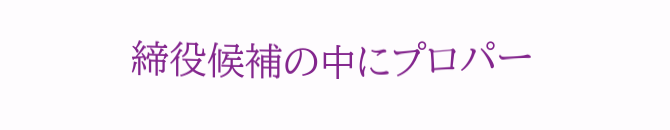締役候補の中にプロパー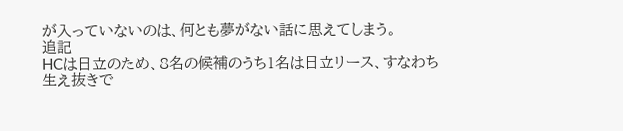が入っていないのは、何とも夢がない話に思えてしまう。
追記
HCは日立のため、8名の候補のうち1名は日立リース、すなわち生え抜きで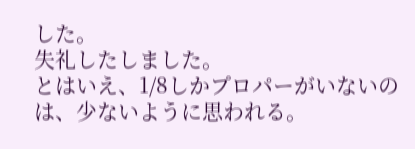した。
失礼したしました。
とはいえ、1/8しかプロパーがいないのは、少ないように思われる。